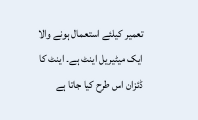تعمیر کیلئے استعمال ہونے والا ایک میٹیریل اینٹ ہے۔ اینٹ کا ڈئزان اس طرح کیا جاتا ہے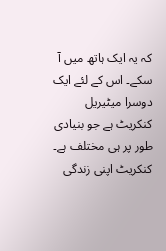کہ یہ ایک ہاتھ میں آ سکے۔ اس کے لئے ایک دوسرا میٹیریل کنکریٹ ہے جو بنیادی طور پر ہی مختلف ہے۔ کنکریٹ اپنی زندگی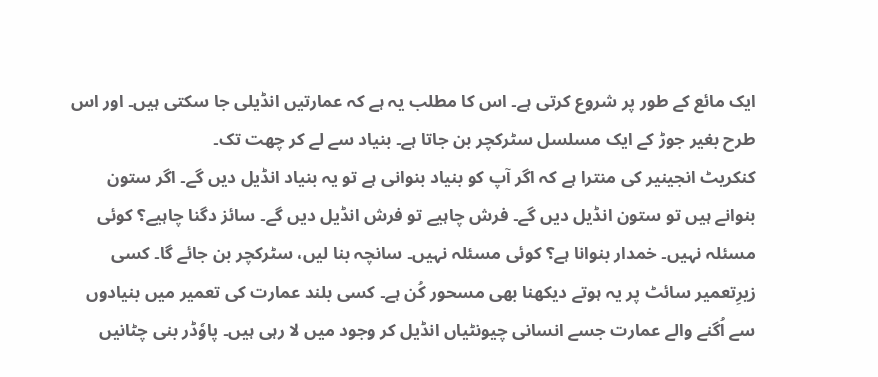ایک مائع کے طور پر شروع کرتی ہے۔ اس کا مطلب یہ ہے کہ عمارتیں انڈیلی جا سکتی ہیں۔ اور اس طرح بغیر جوڑ کے ایک مسلسل سٹرکچر بن جاتا ہے۔ بنیاد سے لے کر چھت تک۔
کنکریٹ انجینیر کی منترا ہے کہ اگر آپ کو بنیاد بنوانی ہے تو یہ بنیاد انڈیل دیں گے۔ اگر ستون بنوانے ہیں تو ستون انڈیل دیں گے۔ فرش چاہیے تو فرش انڈیل دیں گے۔ سائز دگنا چاہیے؟ کوئی مسئلہ نہیں۔ خمدار بنوانا ہے؟ کوئی مسئلہ نہیں۔ سانچہ بنا لیں، سٹرکچر بن جائے گا۔ کسی زیرِتعمیر سائٹ پر یہ ہوتے دیکھنا بھی مسحور کُن ہے۔ کسی بلند عمارت کی تعمیر میں بنیادوں سے اُگنے والے عمارت جسے انسانی چیونٹیاں انڈیل کر وجود میں لا رہی ہیں۔ پاوٗڈر بنی چٹانیں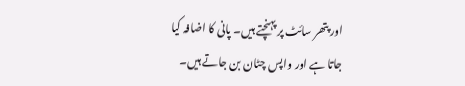اور پتھر سائٹ پر پہنچتے ہیں۔ پانی کا اضافہ کیا جاتا ہے اور واپس چٹان بن جاتے ہیں۔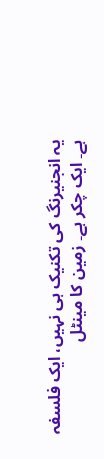یہ انجنیرنگ کی تکنیک ہی نہیں، ایک فلسفہ ہے۔ ایک چکر ہے۔ زمین کا مینٹل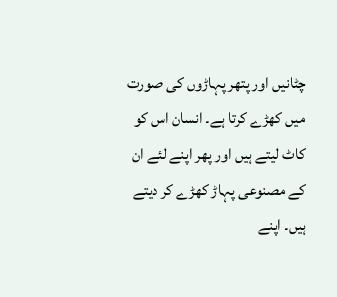چٹانیں اور پتھر پہاڑوں کی صورت میں کھڑے کرتا ہے۔ انسان اس کو کاٹ لیتے ہیں اور پھر اپنے لئے ان کے مصنوعی پہاڑ کھڑے کر دیتے ہیں۔ اپنے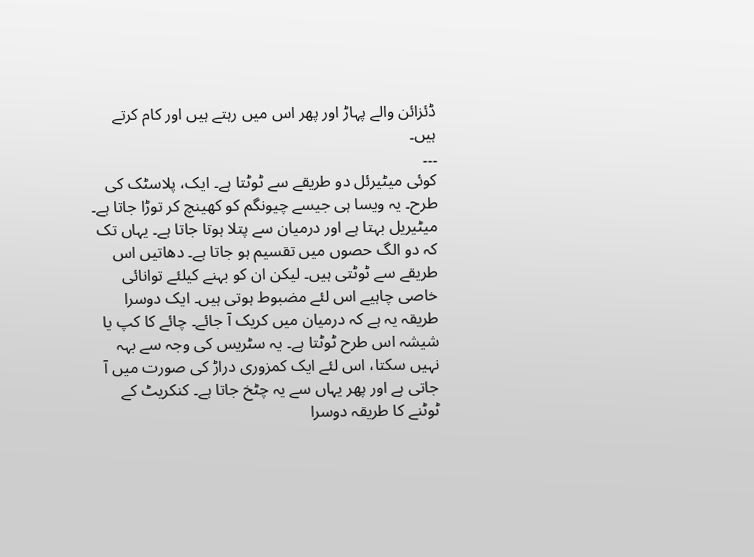ڈئزائن والے پہاڑ اور پھر اس میں رہتے ہیں اور کام کرتے ہیں۔
۔۔۔
کوئی میٹیرئل دو طریقے سے ٹوٹتا ہے۔ ایک، پلاسٹک کی طرح۔ یہ ویسا ہی جیسے چیونگم کو کھینچ کر توڑا جاتا ہے۔ میٹیریل بہتا ہے اور درمیان سے پتلا ہوتا جاتا ہے۔ یہاں تک کہ دو الگ حصوں میں تقسیم ہو جاتا ہے۔ دھاتیں اس طریقے سے ٹوٹتی ہیں۔ لیکن ان کو بہنے کیلئے توانائی خاصی چاہیے اس لئے مضبوط ہوتی ہیں۔ ایک دوسرا طریقہ یہ ہے کہ درمیان میں کریک آ جائے۔ چائے کا کپ یا شیشہ اس طرح ٹوٹتا ہے۔ یہ سٹریس کی وجہ سے بہہ نہیں سکتا، اس لئے ایک کمزوری دراڑ کی صورت میں آ جاتی ہے اور پھر یہاں سے یہ چٹخ جاتا ہے۔ کنکریٹ کے ٹوٹنے کا طریقہ دوسرا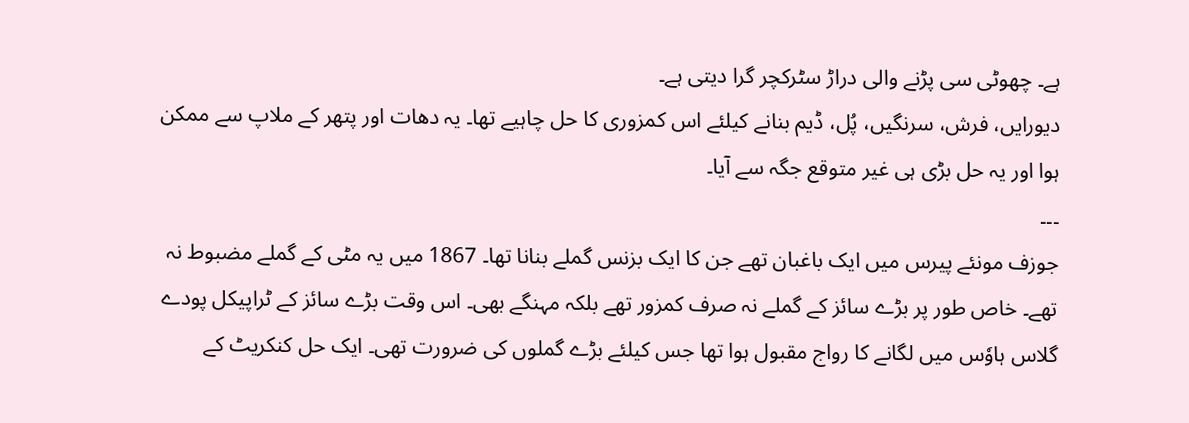ہے۔ چھوٹی سی پڑنے والی دراڑ سٹرکچر گرا دیتی ہے۔
دیورایں، فرش، سرنگیں، پُل، ڈیم بنانے کیلئے اس کمزوری کا حل چاہیے تھا۔ یہ دھات اور پتھر کے ملاپ سے ممکن ہوا اور یہ حل بڑی ہی غیر متوقع جگہ سے آیا۔
۔۔۔
جوزف مونئے پیرس میں ایک باغبان تھے جن کا ایک بزنس گملے بنانا تھا۔ 1867 میں یہ مٹی کے گملے مضبوط نہ تھے۔ خاص طور پر بڑے سائز کے گملے نہ صرف کمزور تھے بلکہ مہنگے بھی۔ اس وقت بڑے سائز کے ٹراپیکل پودے گلاس ہاوٗس میں لگانے کا رواج مقبول ہوا تھا جس کیلئے بڑے گملوں کی ضرورت تھی۔ ایک حل کنکریٹ کے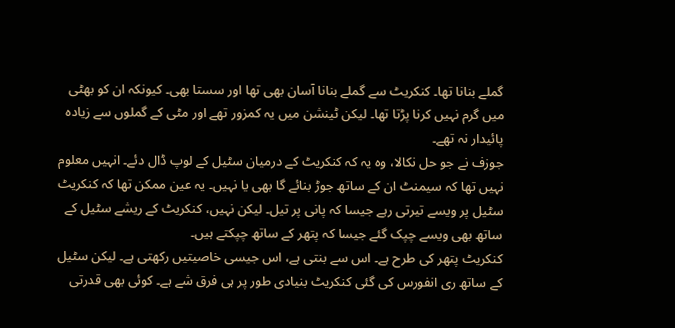گملے بنانا تھا۔ کنکریٹ سے گملے بنانا آسان بھی تھا اور سستا بھی۔ کیونکہ ان کو بھٹی میں گرم نہیں کرنا پڑتا تھا۔ لیکن ٹینشن میں یہ کمزور تھے اور مٹی کے گملوں سے زیادہ پائیدار نہ تھے۔
جوزف نے جو حل نکالا، وہ یہ کہ کنکریٹ کے درمیان سٹیل کے لوپ ڈال دئے۔ انہیں معلوم نہیں تھا کہ سیمنٹ ان کے ساتھ جوڑ بنائے گا بھی یا نہیں۔ یہ عین ممکن تھا کہ کنکریٹ سٹیل پر ویسے تیرتی رہے جیسا کہ پانی پر تیل۔ لیکن نہیں، کنکریٹ کے ریشے سٹیل کے ساتھ بھی ویسے چپک گئے جیسا کہ پتھر کے ساتھ چپکتے ہیں۔
کنکریٹ پتھر کی طرح ہے۔ اس سے بنتی ہے، اس جیسی خاصیتیں رکھتی ہے۔ لیکن سٹیل کے ساتھ ری انفورس کی گئی کنکریٹ بنیادی طور پر ہی فرق شے ہے۔ کوئی بھی قدرتی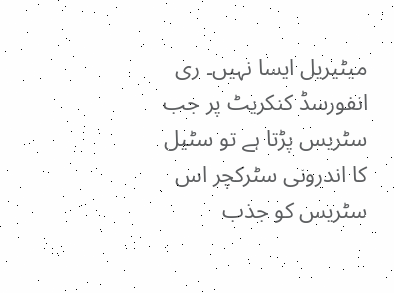میٹیریل ایسا نہیں۔ ری انفورسڈ کنکریٹ پر جب سٹریس پڑتا ہے تو سٹیل کا اندرونی سٹرکچر اس سٹریس کو جذب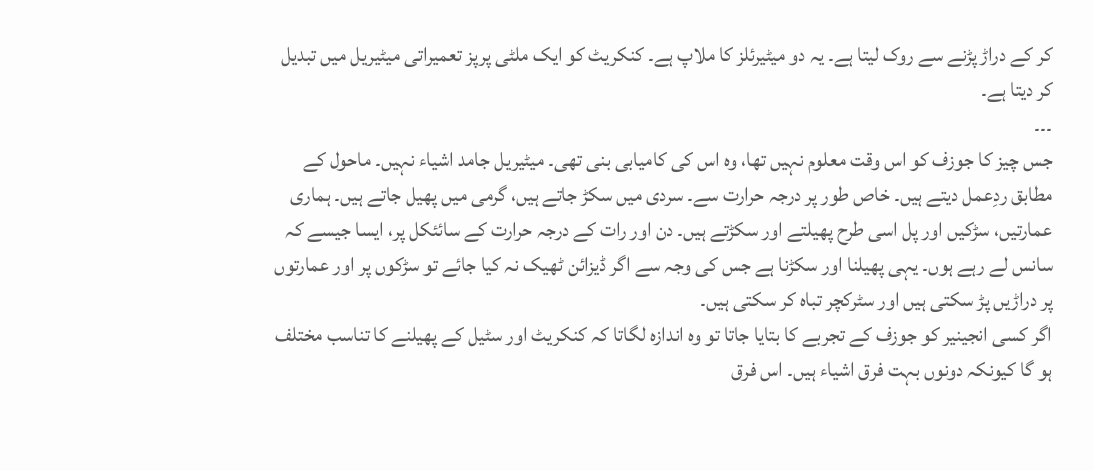کر کے دراڑ پڑنے سے روک لیتا ہے۔ یہ دو میٹیرئلز کا ملاپ ہے۔ کنکریٹ کو ایک ملٹی پرپز تعمیراتی میٹیریل میں تبدیل کر دیتا ہے۔
۔۔۔
جس چیز کا جوزف کو اس وقت معلوم نہیں تھا، وہ اس کی کامیابی بنی تھی۔ میٹیریل جامد اشیاء نہیں۔ ماحول کے مطابق ردِعمل دیتے ہیں۔ خاص طور پر درجہ حرارت سے۔ سردی میں سکڑ جاتے ہیں، گرمی میں پھیل جاتے ہیں۔ ہماری عمارتیں، سڑکیں اور پل اسی طرح پھیلتے اور سکڑتے ہیں۔ دن اور رات کے درجہ حرارت کے سائئکل پر، ایسا جیسے کہ سانس لے رہے ہوں۔ یہی پھیلنا اور سکڑنا ہے جس کی وجہ سے اگر ڈیزائن ٹھیک نہ کیا جائے تو سڑکوں پر اور عمارتوں پر دراڑیں پڑ سکتی ہیں اور سٹرکچر تباہ کر سکتی ہیں۔
اگر کسی انجینیر کو جوزف کے تجربے کا بتایا جاتا تو وہ اندازہ لگاتا کہ کنکریٹ اور سٹیل کے پھیلنے کا تناسب مختلف ہو گا کیونکہ دونوں بہت فرق اشیاء ہیں۔ اس فرق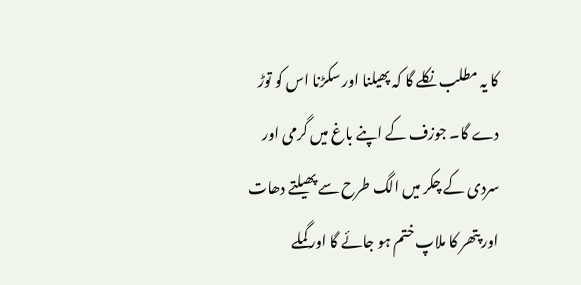کا یہ مطلب نکلے گا کہ پھیلنا اور سکڑنا اس کو توڑ دے گا۔ جوزف کے اپنے باغ میں گرمی اور سردی کے چکر میں الگ طرح سے پھیلتے دھات اور پتھر کا ملاپ ختم ہو جائے گا اور گملے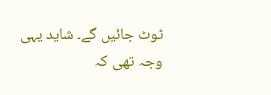ٹوٹ جائیں گے۔ شاید یہی وجہ تھی کہ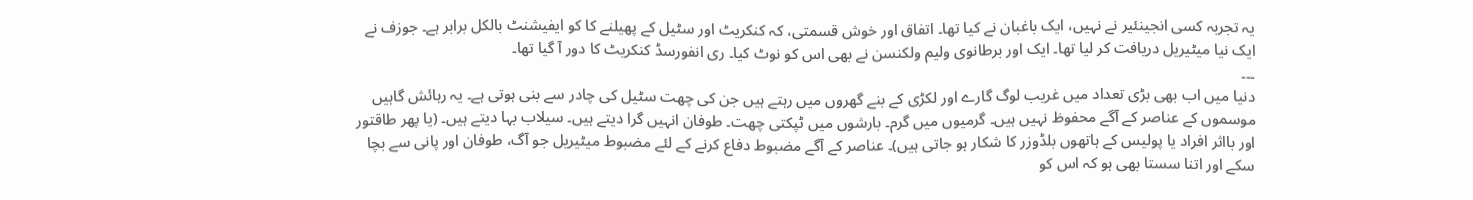یہ تجربہ کسی انجینئیر نے نہیں، ایک باغبان نے کیا تھا۔ اتفاق اور خوش قسمتی، کہ کنکریٹ اور سٹیل کے پھیلنے کا کو ایفیشنٹ بالکل برابر ہے۔ جوزف نے ایک نیا میٹیریل دریافت کر لیا تھا۔ ایک اور برطانوی ولیم ولکنسن نے بھی اس کو نوٹ کیا۔ ری انفورسڈ کنکریٹ کا دور آ گیا تھا۔
۔۔۔
دنیا میں اب بھی بڑی تعداد میں غریب لوگ گارے اور لکڑی کے بنے گھروں میں رہتے ہیں جن کی چھت سٹیل کی چادر سے بنی ہوتی ہے۔ یہ رہائش گاہیں موسموں کے عناصر کے آگے محفوظ نہیں ہیں۔ گرمیوں میں گرم۔ بارشوں میں ٹپکتی چھت۔ طوفان انہیں گرا دیتے ہیں۔ سیلاب بہا دیتے ہیں۔ (یا پھر طاقتور اور بااثر افراد یا پولیس کے ہاتھوں بلڈوزر کا شکار ہو جاتی ہیں)۔ عناصر کے آگے مضبوط دفاع کرنے کے لئے مضبوط میٹیریل جو آگ، طوفان اور پانی سے بچا سکے اور اتنا سستا بھی ہو کہ اس کو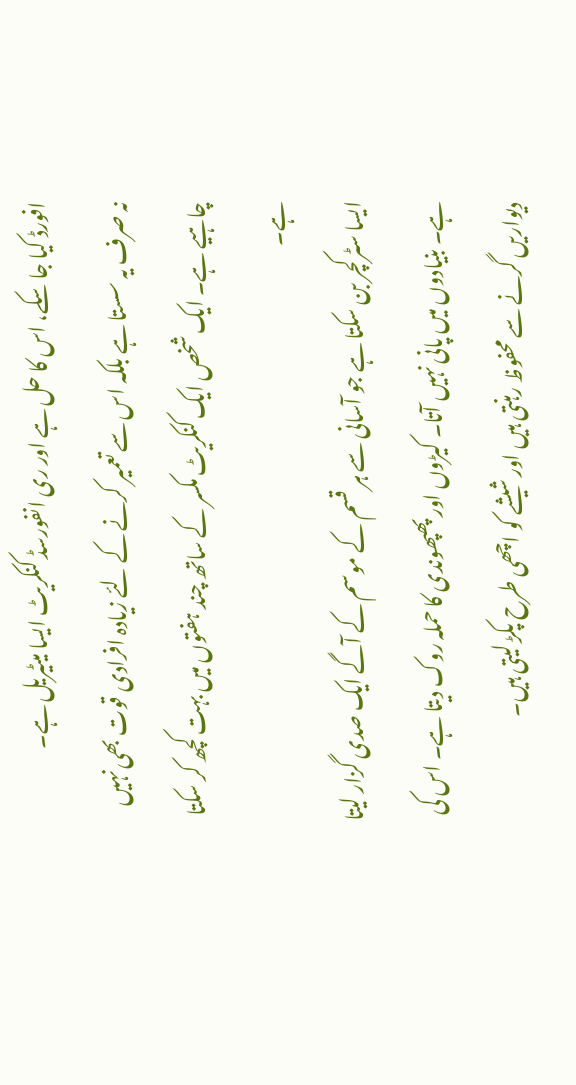افورڈ کیا جا سکے، اس کا حل ہے اور ری انفورسڈ کنکریٹ ایسا میٹیریل ہے۔
نہ صرف یہ سستا ہے بلکہ اس سے تعمیر کرنے کے لئے زیادہ افرادی قوت بھی نہیں چاہیے ہے۔ ایک شخص ایک کنکریٹ مکسر کے ساتھ چند ہفتوں میں بہت کچھ کر سکتا ہے۔
ایسا سٹرکچر بن سکتا ہے جو آسانی سے ہر قسم کے موسم کے آگے ایک صدی گزار لیتا ہے۔ بنیادوں میں پانی نہیں آتا۔ کیڑوں اور پھپھوندی کا حملہ روک دیتا ہے۔ اس کی دیواریں گرنے سے محفوظ رہنتی ہیں اور شیشے کو اچھی طرح پکڑ لیتی ہیں۔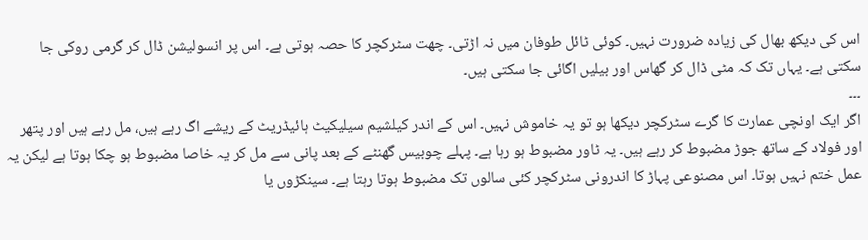اس کی دیکھ بھال کی زیادہ ضرورت نہیں۔ کوئی ٹائل طوفان میں نہ اڑتی۔ چھت سٹرکچر کا حصہ ہوتی ہے۔ اس پر انسولیشن ڈال کر گرمی روکی جا سکتی ہے۔ یہاں تک کہ مٹی ڈال کر گھاس اور بیلیں اگائی جا سکتی ہیں۔
۔۔۔
اگر ایک اونچی عمارت کا گرے سٹرکچر دیکھا ہو تو یہ خاموش نہیں۔ اس کے اندر کیلشیم سیلیکیٹ ہائیڈریٹ کے ریشے اگ رہے ہیں، مل رہے ہیں اور پتھر اور فولاد کے ساتھ جوڑ مضبوط کر رہے ہیں۔ یہ ٹاور مضبوط ہو رہا ہے۔ پہلے چوبیس گھنٹے کے بعد پانی سے مل کر یہ خاصا مضبوط ہو چکا ہوتا ہے لیکن یہ عمل ختم نہیں ہوتا۔ اس مصنوعی پہاڑ کا اندرونی سٹرکچر کئی سالوں تک مضبوط ہوتا رہتا ہے۔ سینکڑوں یا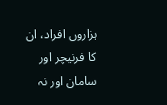ہزاروں افراد، ان کا فرنیچر اور سامان اور نہ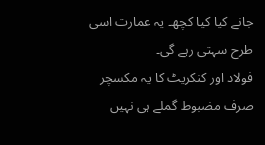جانے کیا کیا کچھ۔ یہ عمارت اسی طرح سہتی رہے گی۔
فولاد اور کنکریٹ کا یہ مکسچر صرف مضبوط گملے ہی نہیں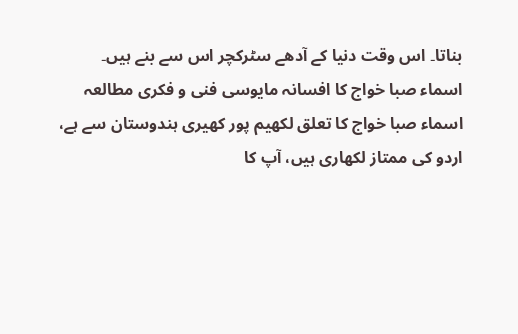بناتا۔ اس وقت دنیا کے آدھے سٹرکچر اس سے بنے ہیں۔
اسماء صبا خواج کا افسانہ مایوسی فنی و فکری مطالعہ
اسماء صبا خواج کا تعلق لکھیم پور کھیری ہندوستان سے ہے، اردو کی ممتاز لکھاری ہیں، آپ کا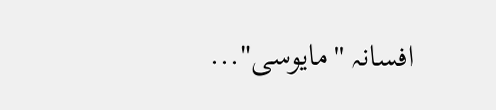افسانہ ''مایوسی"...